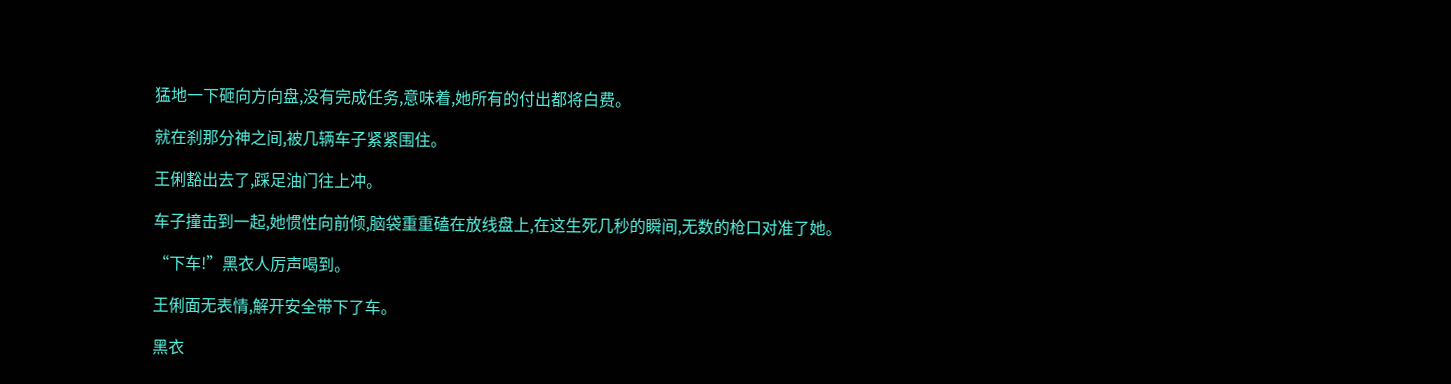猛地一下砸向方向盘,没有完成任务,意味着,她所有的付出都将白费。

就在刹那分神之间,被几辆车子紧紧围住。

王俐豁出去了,踩足油门往上冲。

车子撞击到一起,她惯性向前倾,脑袋重重磕在放线盘上,在这生死几秒的瞬间,无数的枪口对准了她。

“下车!”黑衣人厉声喝到。

王俐面无表情,解开安全带下了车。

黑衣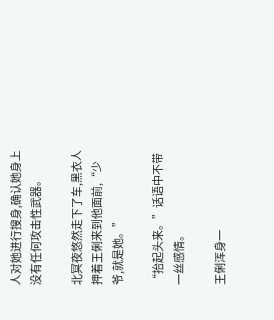人对她进行搜身,确认她身上没有任何攻击性武器。

北冥夜悠然走下了车,黑衣人押着王俐来到他面前,“少爷,就是她。”

“抬起头来。”话语中不带一丝感情。

王俐浑身一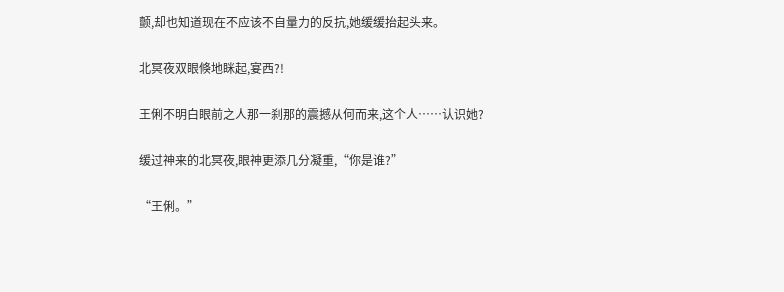颤,却也知道现在不应该不自量力的反抗,她缓缓抬起头来。

北冥夜双眼倏地眯起,宴西?!

王俐不明白眼前之人那一刹那的震撼从何而来,这个人……认识她?

缓过神来的北冥夜,眼神更添几分凝重,“你是谁?”

“王俐。”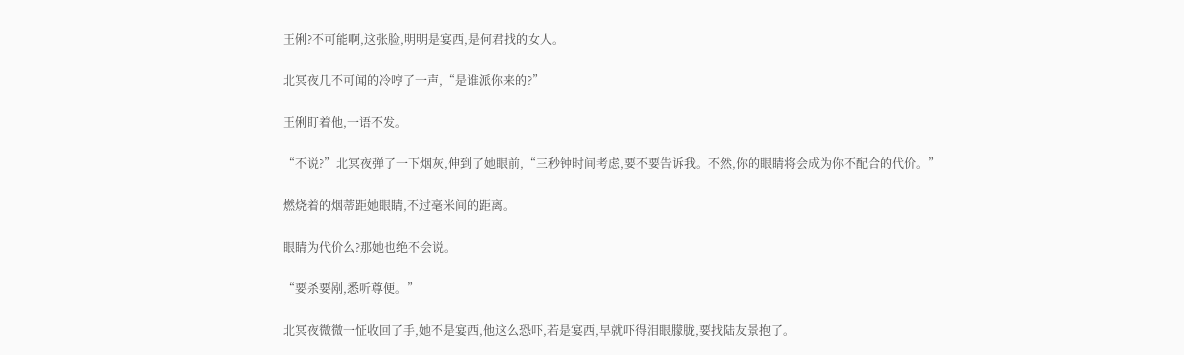王俐?不可能啊,这张脸,明明是宴西,是何君找的女人。

北冥夜几不可闻的冷哼了一声,“是谁派你来的?”

王俐盯着他,一语不发。

“不说?”北冥夜弹了一下烟灰,伸到了她眼前,“三秒钟时间考虑,要不要告诉我。不然,你的眼睛将会成为你不配合的代价。”

燃烧着的烟蒂距她眼睛,不过毫米间的距离。

眼睛为代价么?那她也绝不会说。

“要杀要剐,悉听尊便。”

北冥夜微微一怔收回了手,她不是宴西,他这么恐吓,若是宴西,早就吓得泪眼朦胧,要找陆友景抱了。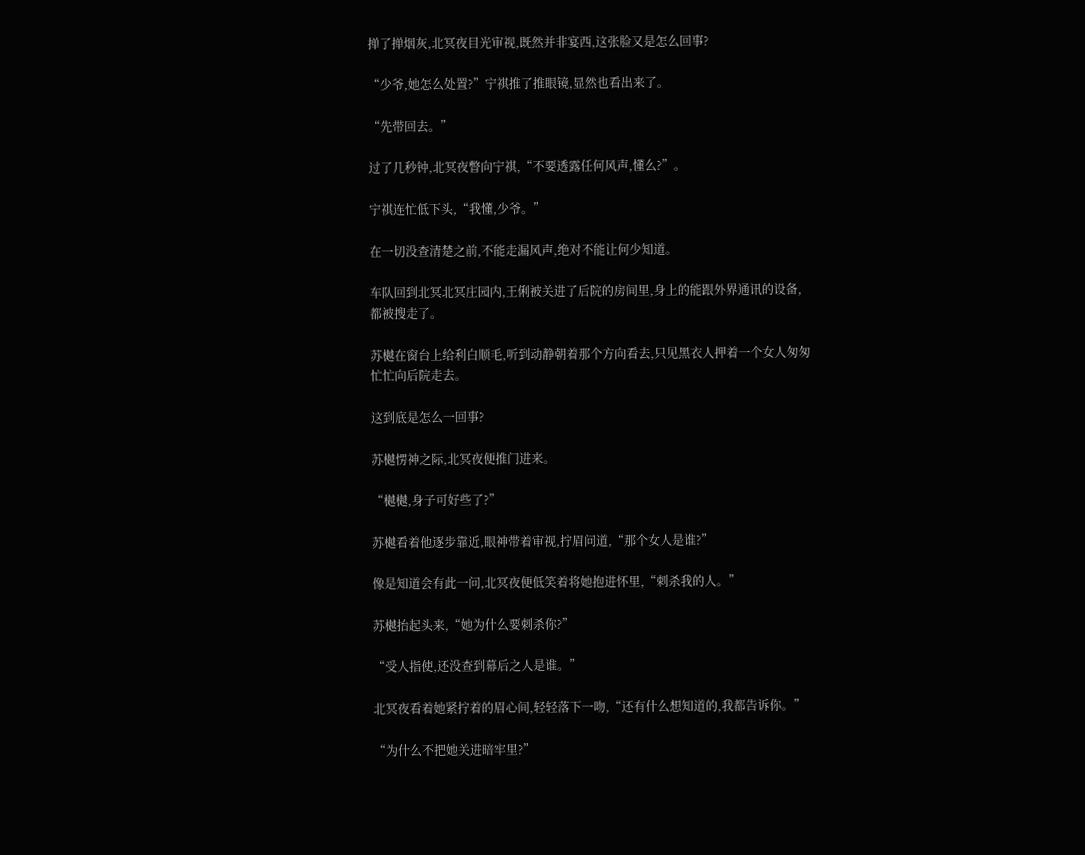掸了掸烟灰,北冥夜目光审视,既然并非宴西,这张脸又是怎么回事?

“少爷,她怎么处置?”宁祺推了推眼镜,显然也看出来了。

“先带回去。”

过了几秒钟,北冥夜瞥向宁祺,“不要透露任何风声,懂么?”。

宁祺连忙低下头,“我懂,少爷。”

在一切没查清楚之前,不能走漏风声,绝对不能让何少知道。

车队回到北冥北冥庄园内,王俐被关进了后院的房间里,身上的能跟外界通讯的设备,都被搜走了。

苏樾在窗台上给利白顺毛,听到动静朝着那个方向看去,只见黑衣人押着一个女人匆匆忙忙向后院走去。

这到底是怎么一回事?

苏樾愣神之际,北冥夜便推门进来。

“樾樾,身子可好些了?”

苏樾看着他逐步靠近,眼神带着审视,拧眉问道,“那个女人是谁?”

像是知道会有此一问,北冥夜便低笑着将她抱进怀里,“刺杀我的人。”

苏樾抬起头来,“她为什么要刺杀你?”

“受人指使,还没查到幕后之人是谁。”

北冥夜看着她紧拧着的眉心间,轻轻落下一吻,“还有什么想知道的,我都告诉你。”

“为什么不把她关进暗牢里?”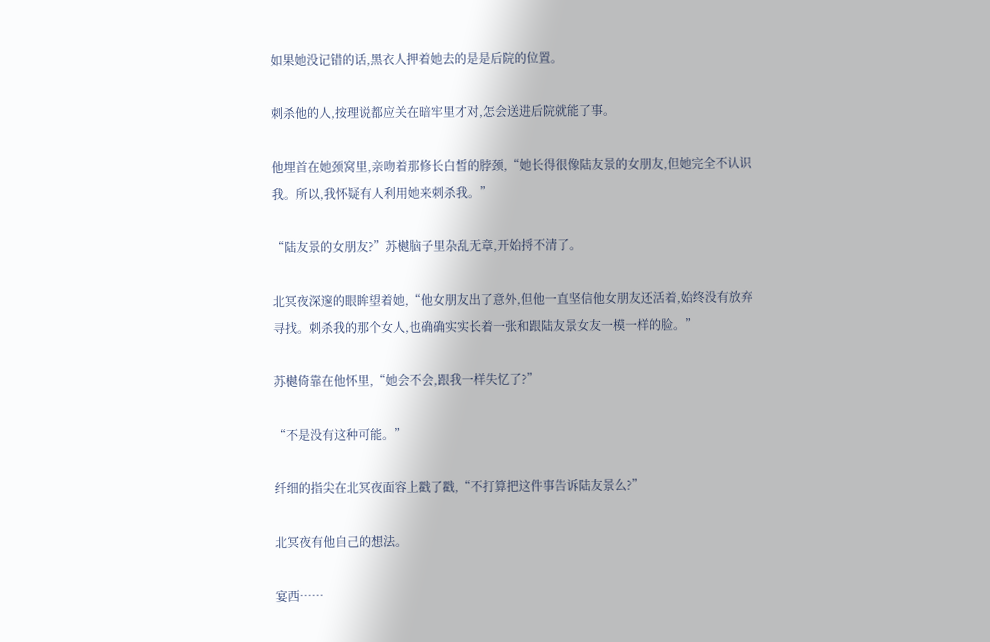如果她没记错的话,黑衣人押着她去的是是后院的位置。

刺杀他的人,按理说都应关在暗牢里才对,怎会送进后院就能了事。

他埋首在她颈窝里,亲吻着那修长白皙的脖颈,“她长得很像陆友景的女朋友,但她完全不认识我。所以,我怀疑有人利用她来刺杀我。”

“陆友景的女朋友?”苏樾脑子里杂乱无章,开始捋不清了。

北冥夜深邃的眼眸望着她,“他女朋友出了意外,但他一直坚信他女朋友还活着,始终没有放弃寻找。刺杀我的那个女人,也确确实实长着一张和跟陆友景女友一模一样的脸。”

苏樾倚靠在他怀里,“她会不会,跟我一样失忆了?”

“不是没有这种可能。”

纤细的指尖在北冥夜面容上戳了戳,“不打算把这件事告诉陆友景么?”

北冥夜有他自己的想法。

宴西……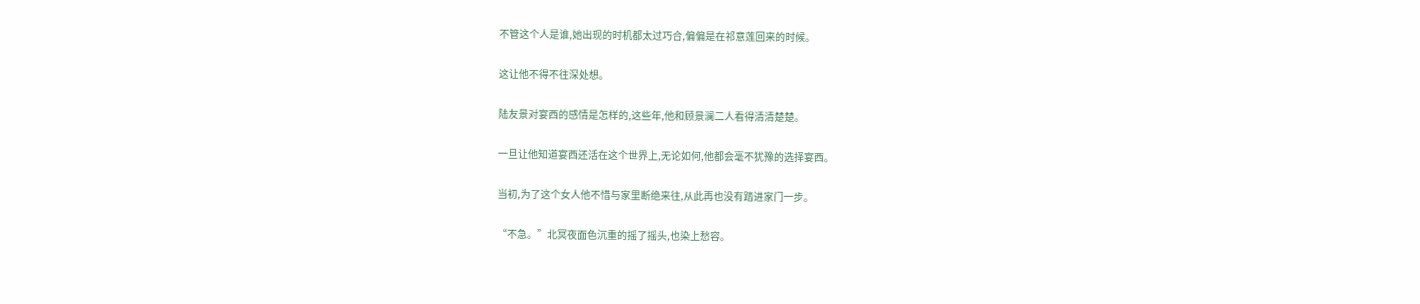不管这个人是谁,她出现的时机都太过巧合,偏偏是在祁意莲回来的时候。

这让他不得不往深处想。

陆友景对宴西的感情是怎样的,这些年,他和顾景澜二人看得清清楚楚。

一旦让他知道宴西还活在这个世界上,无论如何,他都会毫不犹豫的选择宴西。

当初,为了这个女人他不惜与家里断绝来往,从此再也没有踏进家门一步。

“不急。”北冥夜面色沉重的摇了摇头,也染上愁容。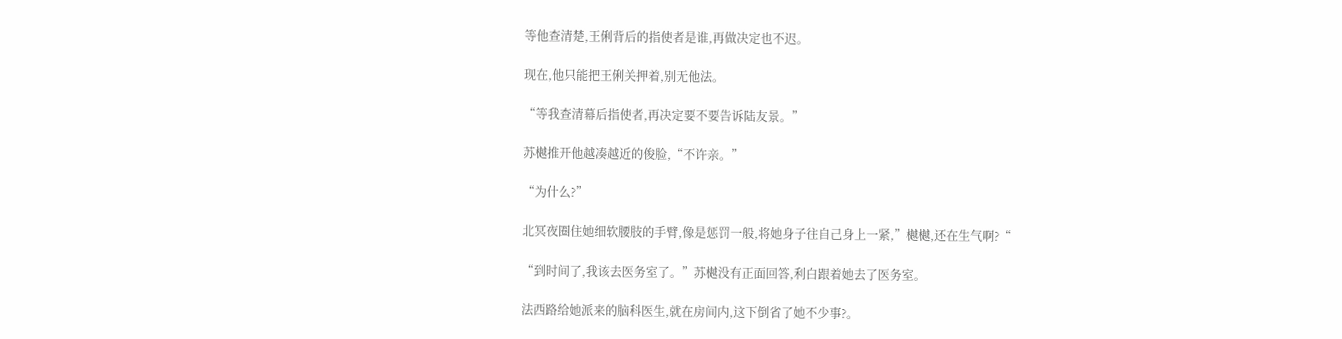等他查清楚,王俐背后的指使者是谁,再做决定也不迟。

现在,他只能把王俐关押着,别无他法。

“等我查清幕后指使者,再决定要不要告诉陆友景。”

苏樾推开他越凑越近的俊脸,“不许亲。”

“为什么?”

北冥夜圈住她细软腰肢的手臂,像是惩罚一般,将她身子往自己身上一紧,”樾樾,还在生气啊?“

“到时间了,我该去医务室了。”苏樾没有正面回答,利白跟着她去了医务室。

法西路给她派来的脑科医生,就在房间内,这下倒省了她不少事?。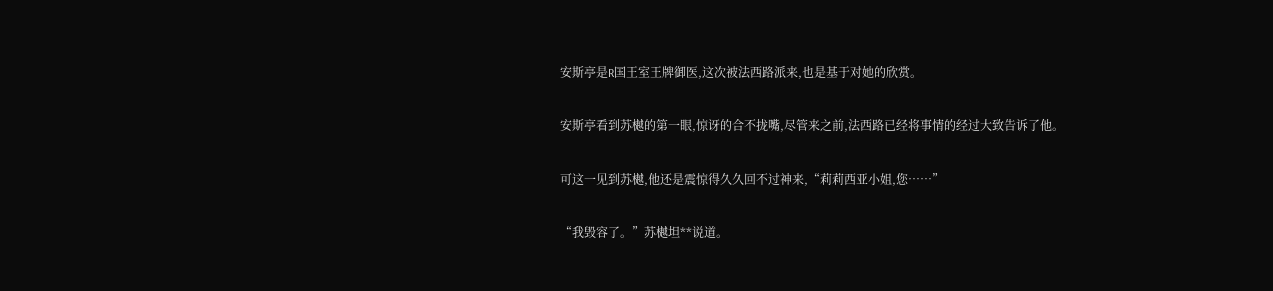安斯亭是R国王室王牌御医,这次被法西路派来,也是基于对她的欣赏。

安斯亭看到苏樾的第一眼,惊讶的合不拢嘴,尽管来之前,法西路已经将事情的经过大致告诉了他。

可这一见到苏樾,他还是震惊得久久回不过神来,“莉莉西亚小姐,您……”

“我毁容了。”苏樾坦**说道。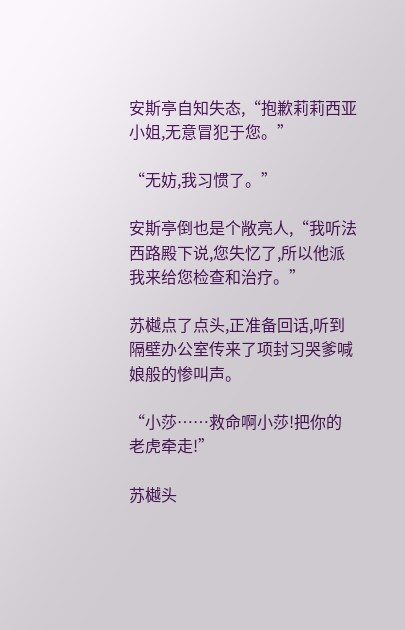安斯亭自知失态,“抱歉莉莉西亚小姐,无意冒犯于您。”

“无妨,我习惯了。”

安斯亭倒也是个敞亮人,“我听法西路殿下说,您失忆了,所以他派我来给您检查和治疗。”

苏樾点了点头,正准备回话,听到隔壁办公室传来了项封习哭爹喊娘般的惨叫声。

“小莎……救命啊小莎!把你的老虎牵走!”

苏樾头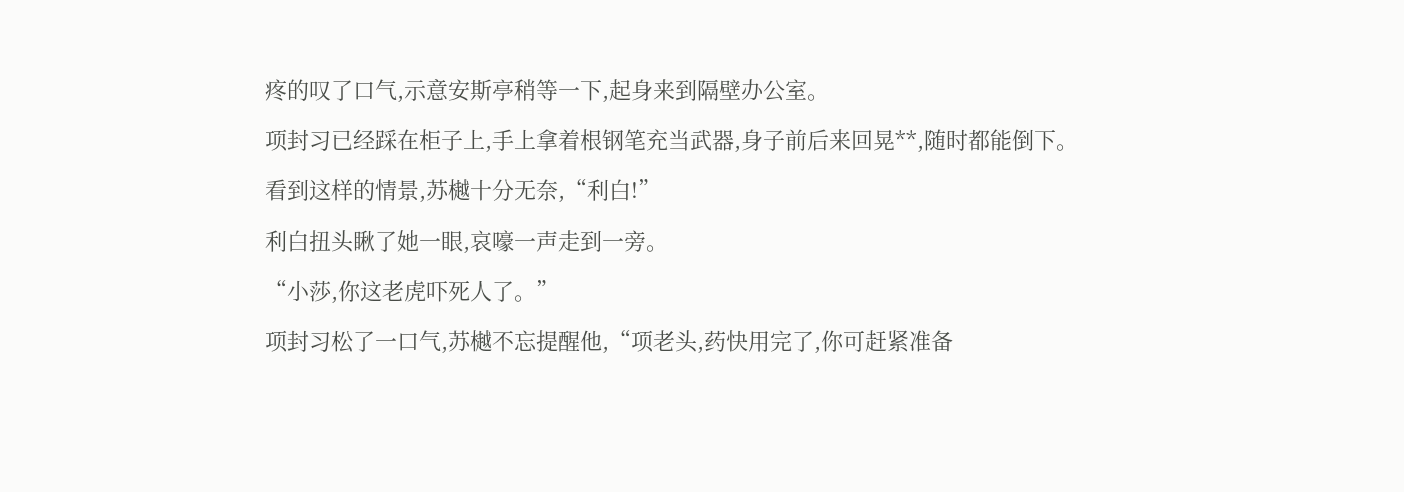疼的叹了口气,示意安斯亭稍等一下,起身来到隔壁办公室。

项封习已经踩在柜子上,手上拿着根钢笔充当武器,身子前后来回晃**,随时都能倒下。

看到这样的情景,苏樾十分无奈,“利白!”

利白扭头瞅了她一眼,哀嚎一声走到一旁。

“小莎,你这老虎吓死人了。”

项封习松了一口气,苏樾不忘提醒他,“项老头,药快用完了,你可赶紧准备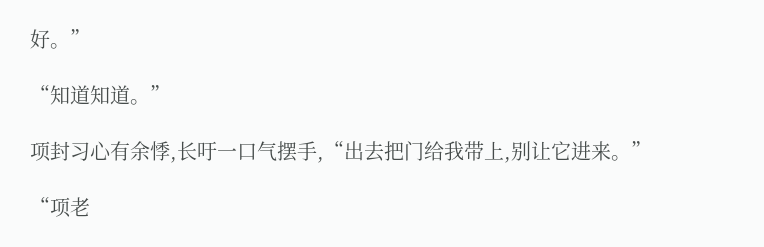好。”

“知道知道。”

项封习心有余悸,长吁一口气摆手,“出去把门给我带上,别让它进来。”

“项老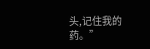头,记住我的药。”